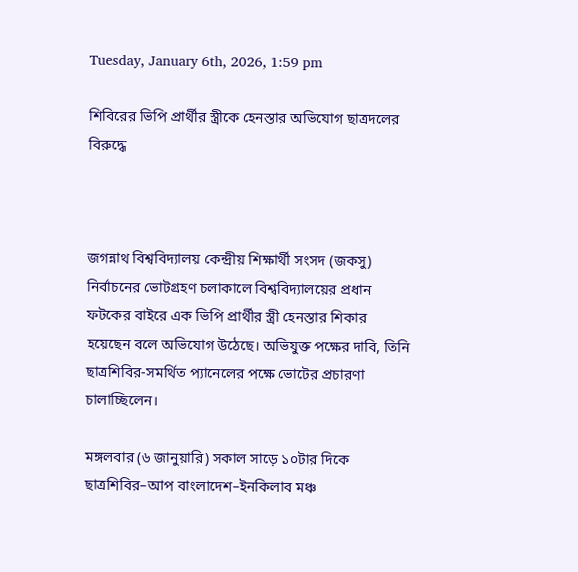Tuesday, January 6th, 2026, 1:59 pm

শিবিরের ভিপি প্রার্থীর স্ত্রীকে হেনস্তার অভিযোগ ছাত্রদলের বিরুদ্ধে



জগন্নাথ বিশ্ববিদ্যালয় কেন্দ্রীয় শিক্ষার্থী সংসদ (জকসু) নির্বাচনের ভোটগ্রহণ চলাকালে বিশ্ববিদ্যালয়ের প্রধান ফটকের বাইরে এক ভিপি প্রার্থীর স্ত্রী হেনস্তার শিকার হয়েছেন বলে অভিযোগ উঠেছে। অভিযুক্ত পক্ষের দাবি, তিনি ছাত্রশিবির-সমর্থিত প্যানেলের পক্ষে ভোটের প্রচারণা চালাচ্ছিলেন।

মঙ্গলবার (৬ জানুয়ারি) সকাল সাড়ে ১০টার দিকে ছাত্রশিবির–আপ বাংলাদেশ–ইনকিলাব মঞ্চ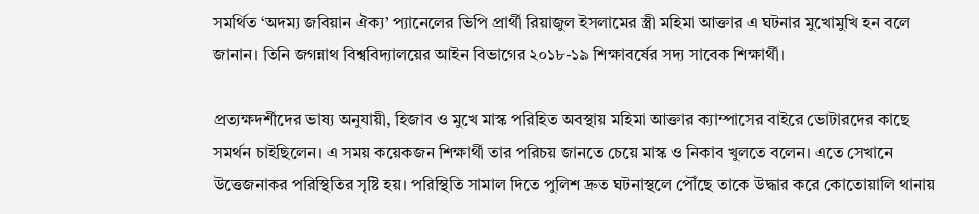সমর্থিত ‘অদম্য জবিয়ান ঐক্য’ প্যানেলের ভিপি প্রার্থী রিয়াজুল ইসলামের স্ত্রী মহিমা আক্তার এ ঘটনার মুখোমুখি হন বলে জানান। তিনি জগন্নাথ বিশ্ববিদ্যালয়ের আইন বিভাগের ২০১৮-১৯ শিক্ষাবর্ষের সদ্য সাবেক শিক্ষার্থী।

প্রত্যক্ষদর্শীদের ভাষ্য অনুযায়ী, হিজাব ও মুখে মাস্ক পরিহিত অবস্থায় মহিমা আক্তার ক্যাম্পাসের বাইরে ভোটারদের কাছে সমর্থন চাইছিলেন। এ সময় কয়েকজন শিক্ষার্থী তার পরিচয় জানতে চেয়ে মাস্ক ও নিকাব খুলতে বলেন। এতে সেখানে উত্তেজনাকর পরিস্থিতির সৃষ্টি হয়। পরিস্থিতি সামাল দিতে পুলিশ দ্রুত ঘটনাস্থলে পৌঁছে তাকে উদ্ধার করে কোতোয়ালি থানায়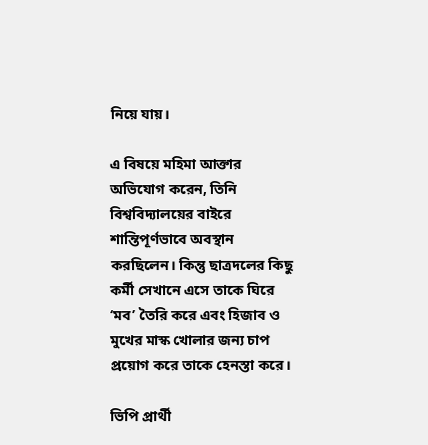নিয়ে যায়।

এ বিষয়ে মহিমা আক্তার অভিযোগ করেন, তিনি বিশ্ববিদ্যালয়ের বাইরে শান্তিপূর্ণভাবে অবস্থান করছিলেন। কিন্তু ছাত্রদলের কিছু কর্মী সেখানে এসে তাকে ঘিরে ‘মব’ তৈরি করে এবং হিজাব ও মুখের মাস্ক খোলার জন্য চাপ প্রয়োগ করে তাকে হেনস্তা করে।

ভিপি প্রার্থী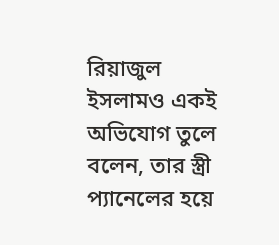রিয়াজুল ইসলামও একই অভিযোগ তুলে বলেন, তার স্ত্রী প্যানেলের হয়ে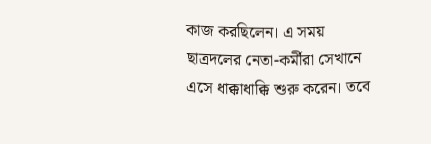কাজ করছিলেন। এ সময় ছাত্রদলের নেতা-কর্মীরা সেখানে এসে ধাক্কাধাক্কি শুরু করেন। তবে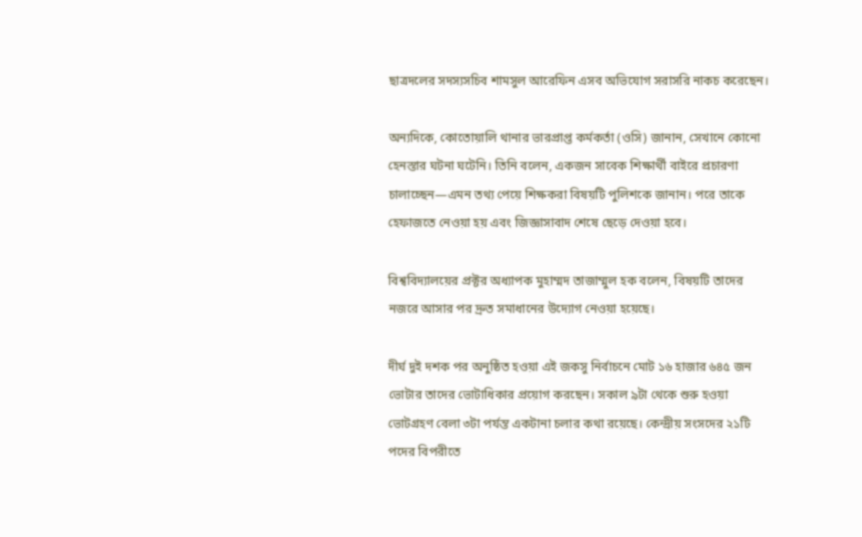ছাত্রদলের সদস্যসচিব শামসুল আরেফিন এসব অভিযোগ সরাসরি নাকচ করেছেন।

অন্যদিকে, কোতোয়ালি থানার ভারপ্রাপ্ত কর্মকর্তা (ওসি) জানান, সেখানে কোনো হেনস্তার ঘটনা ঘটেনি। তিনি বলেন, একজন সাবেক শিক্ষার্থী বাইরে প্রচারণা চালাচ্ছেন—এমন তথ্য পেয়ে শিক্ষকরা বিষয়টি পুলিশকে জানান। পরে তাকে হেফাজতে নেওয়া হয় এবং জিজ্ঞাসাবাদ শেষে ছেড়ে দেওয়া হবে।

বিশ্ববিদ্যালয়ের প্রক্টর অধ্যাপক মুহাম্মদ তাজাম্মুল হক বলেন, বিষয়টি তাদের নজরে আসার পর দ্রুত সমাধানের উদ্যোগ নেওয়া হয়েছে।

দীর্ঘ দুই দশক পর অনুষ্ঠিত হওয়া এই জকসু নির্বাচনে মোট ১৬ হাজার ৬৪৫ জন ভোটার তাদের ভোটাধিকার প্রয়োগ করছেন। সকাল ৯টা থেকে শুরু হওয়া ভোটগ্রহণ বেলা ৩টা পর্যন্ত একটানা চলার কথা রয়েছে। কেন্দ্রীয় সংসদের ২১টি পদের বিপরীতে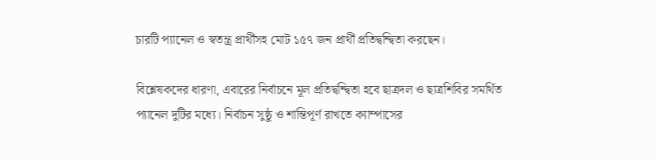চারটি প্যানেল ও স্বতন্ত্র প্রার্থীসহ মোট ১৫৭ জন প্রার্থী প্রতিদ্বন্দ্বিতা করছেন।

বিশ্লেষকদের ধারণা, এবারের নির্বাচনে মূল প্রতিদ্বন্দ্বিতা হবে ছাত্রদল ও ছাত্রশিবির সমর্থিত প্যানেল দুটির মধ্যে। নির্বাচন সুষ্ঠু ও শান্তিপূর্ণ রাখতে ক্যাম্পাসের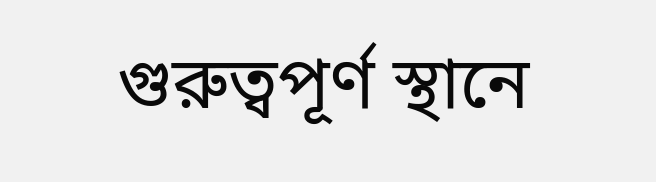গুরুত্বপূর্ণ স্থানে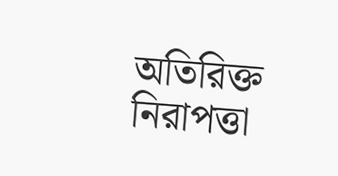অতিরিক্ত নিরাপত্তা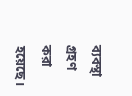ব্যবস্থা গ্রহণ করা হয়েছে।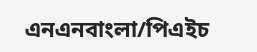এনএনবাংলা/পিএইচ